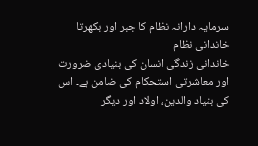سرمایہ دارانہ نظام کا جبر اور بکھرتا خاندانی نظام
خاندانی زندگی انسان کی بنیادی ضرورت اور معاشرتی استحکام کی ضامن ہے۔ اس کی بنیاد والدین، اولاد اور دیگر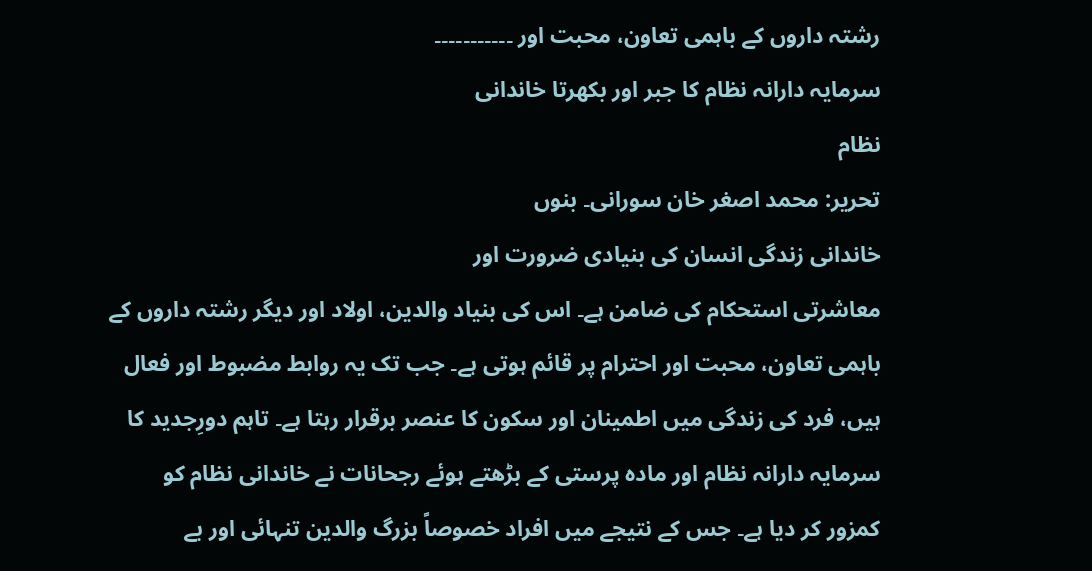رشتہ داروں کے باہمی تعاون، محبت اور ۔۔۔۔۔۔۔۔۔۔۔
سرمایہ دارانہ نظام کا جبر اور بکھرتا خاندانی
نظام
تحریر: محمد اصغر خان سورانی۔ بنوں
خاندانی زندگی انسان کی بنیادی ضرورت اور
معاشرتی استحکام کی ضامن ہے۔ اس کی بنیاد والدین، اولاد اور دیگر رشتہ داروں کے
باہمی تعاون، محبت اور احترام پر قائم ہوتی ہے۔ جب تک یہ روابط مضبوط اور فعال
ہیں، فرد کی زندگی میں اطمینان اور سکون کا عنصر برقرار رہتا ہے۔ تاہم دورِجدید کا
سرمایہ دارانہ نظام اور مادہ پرستی کے بڑھتے ہوئے رجحانات نے خاندانی نظام کو
کمزور کر دیا ہے۔ جس کے نتیجے میں افراد خصوصاً بزرگ والدین تنہائی اور بے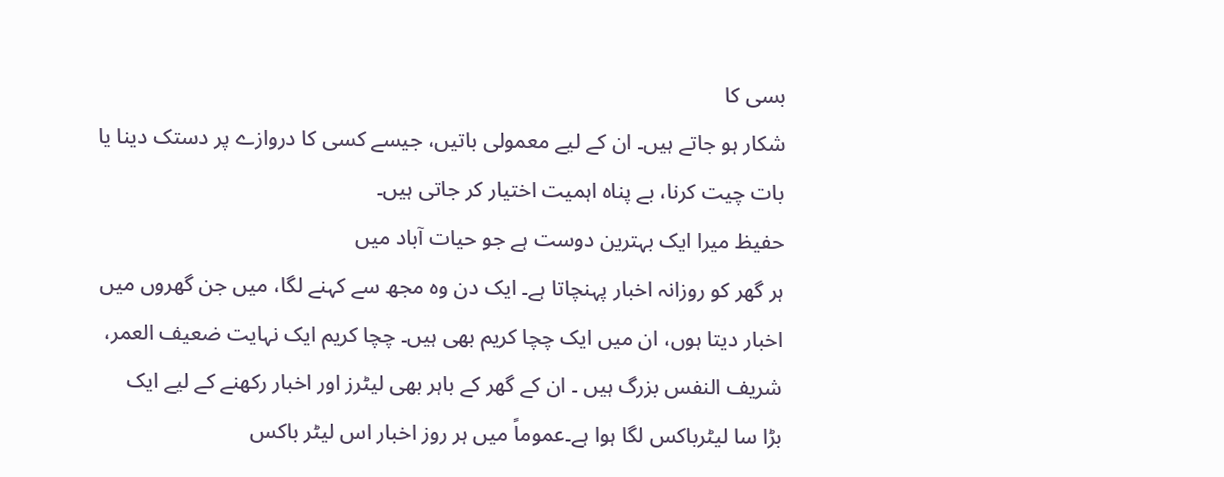بسی کا
شکار ہو جاتے ہیں۔ ان کے لیے معمولی باتیں، جیسے کسی کا دروازے پر دستک دینا یا
بات چیت کرنا، بے پناہ اہمیت اختیار کر جاتی ہیں۔
حفیظ میرا ایک بہترین دوست ہے جو حیات آباد میں
ہر گھر کو روزانہ اخبار پہنچاتا ہے۔ ایک دن وہ مجھ سے کہنے لگا، میں جن گھروں میں
اخبار دیتا ہوں، ان میں ایک چچا کریم بھی ہیں۔ چچا کریم ایک نہایت ضعیف العمر،
شریف النفس بزرگ ہیں ۔ ان کے گھر کے باہر بھی لیٹرز اور اخبار رکھنے کے لیے ایک
بڑا سا لیٹرباکس لگا ہوا ہے۔عموماً میں ہر روز اخبار اس لیٹر باکس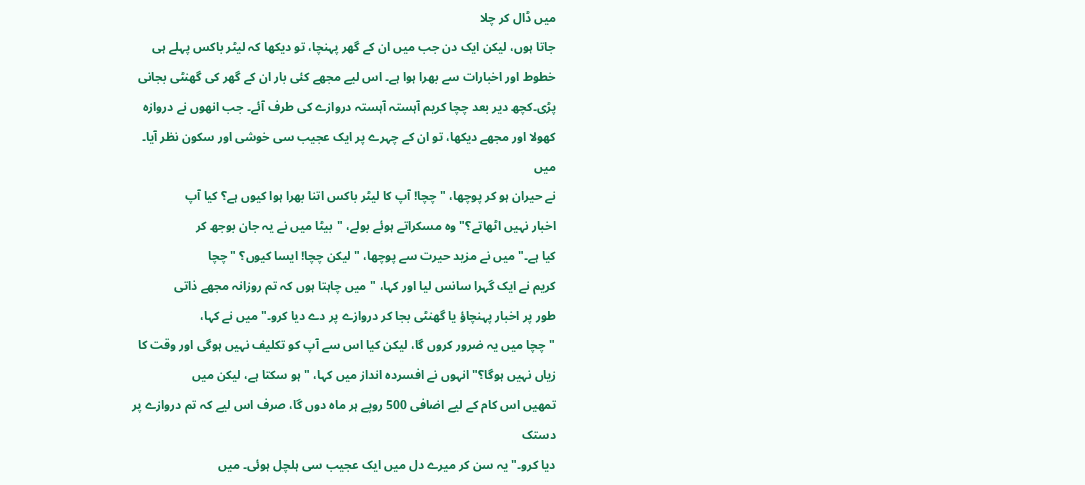میں ڈال کر چلا
جاتا ہوں، لیکن ایک دن جب میں ان کے گھر پہنچا، تو دیکھا کہ لیٹر باکس پہلے ہی
خطوط اور اخبارات سے بھرا ہوا ہے۔ اس لیے مجھے کئی بار ان کے گھر کی گھنٹی بجانی
پڑی۔کچھ دیر بعد چچا کریم آہستہ آہستہ دروازے کی طرف آئے۔ جب انھوں نے دروازہ
کھولا اور مجھے دیکھا، تو ان کے چہرے پر ایک عجیب سی خوشی اور سکون نظر آیا۔ میں
نے حیران ہو کر پوچھا، "چچا! آپ کا لیٹر باکس اتنا بھرا ہوا کیوں ہے؟ کیا آپ
اخبار نہیں اٹھاتے؟" وہ مسکراتے ہوئے بولے، "بیٹا میں نے یہ جان بوجھ کر
کیا ہے۔" میں نے مزید حیرت سے پوچھا، "لیکن چچا! ایسا کیوں؟ " چچا
کریم نے ایک گہرا سانس لیا اور کہا، "میں چاہتا ہوں کہ تم روزانہ مجھے ذاتی
طور پر اخبار پہنچاؤ یا گھنٹی بجا کر دروازے پر دے دیا کرو۔" میں نے کہا،
"چچا میں یہ ضرور کروں گا، لیکن کیا اس سے آپ کو تکلیف نہیں ہوگی اور وقت کا
زیاں نہیں ہوگا؟" انہوں نے افسردہ انداز میں کہا، "ہو سکتا ہے، لیکن میں
تمھیں اس کام کے لیے اضافی 500 روپے ہر ماہ دوں گا، صرف اس لیے کہ تم دروازے پر دستک
دیا کرو۔" یہ سن کر میرے دل میں ایک عجیب سی ہلچل ہوئی۔ میں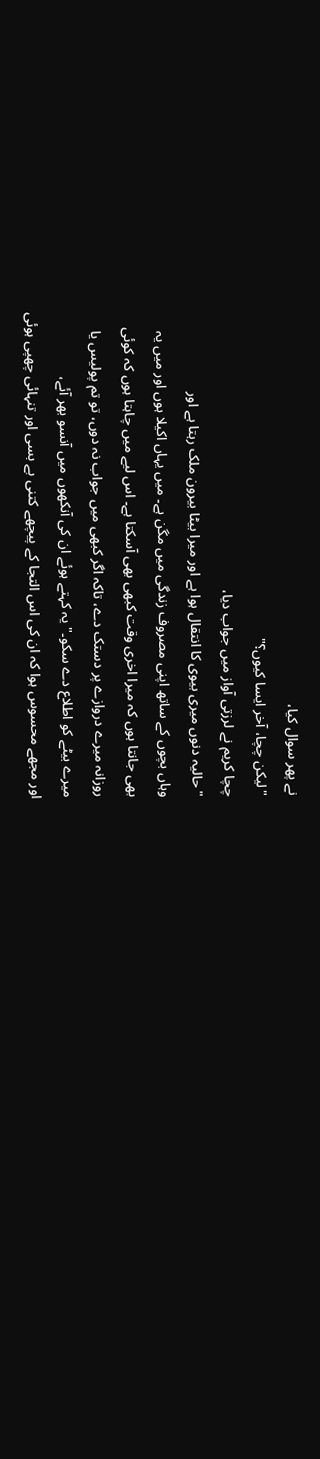نے پھر سوال کیا،
"لیکن چچا، آخر ایسا کیوں؟"
چچا کریم نے لرزتی آواز میں جواب دیا،
"حالیہ دنوں میری بیوی کا انتقال ہوا ہے اور میرا بیٹا بیرون ملک رہتا ہے اور
وہاں بچوں کے ساتھ اپنی مصروف زندگی میں مگن ہے۔ میں یہاں اکیلا ہوں اور میں یہ
بھی جانتا ہوں کہ میرا اخری وقت کبھی بھی آسکتا ہے۔ اس لیے میں چاہتا ہوں کہ کوئی
روزانہ میرے دروازے پر دستک دے، تاکہ اگر کبھی میں جواب نہ دوں، تو تم پولیس یا
میرے بیٹے کو اطلاع دے سکو۔" یہ کہتے ہوئے ان کی آنکھوں میں آنسو بھر آئے،
اور مجھے محسوس ہوا کہ ان کی اس التجا کے پیچھے کتنی بے بسی اور تنہائی چھپی ہوئی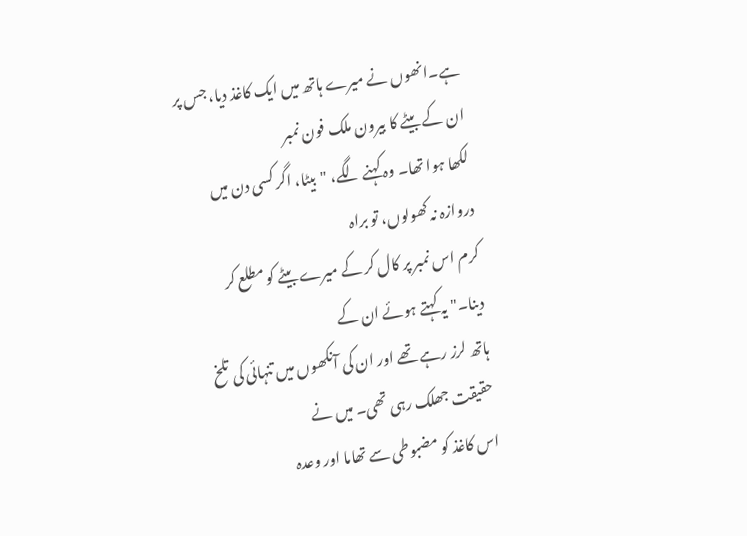ہے۔انھوں نے میرے ہاتھ میں ایک کاغذ دیا، جس پر ان کے بیٹے کا بیرون ملک فون نمبر
لکھا ہوا تھا۔ وہ کہنے لگے، "بیٹا، اگر کسی دن میں دروازہ نہ کھولوں، تو براہ
کرم اس نمبر پر کال کر کے میرے بیٹے کو مطلع کر دینا۔" یہ کہتے ہوئے ان کے
ہاتھ لرز رہے تھے اور ان کی آنکھوں میں تنہائی کی تلخ حقیقت جھلک رہی تھی۔ میں نے
اس کاغذ کو مضبوطی سے تھاما اور وعدہ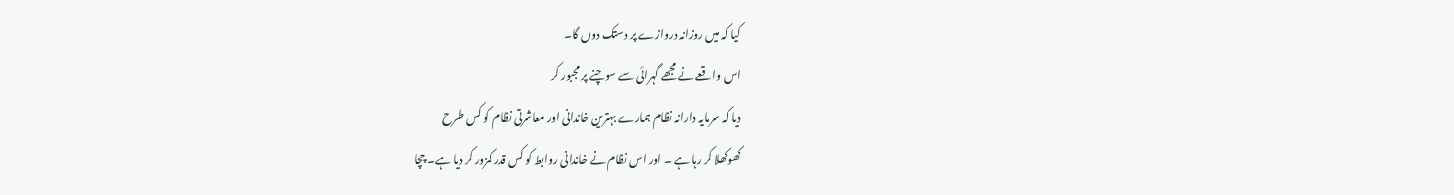کیا کہ میں روزانہ دروازے پر دستک دوں گا۔
اس واقعے نے مجھے گہرائی سے سوچنے پر مجبور کر
دیا کہ سرمایہ دارانہ نظام ہمارے بہترین خاندانی اور معاشرتی نظام کو کس طرح
کھوکھلا کر رہا ہے ۔ اور اس نظام نے خاندانی روابط کو کس قدر کمزور کر دیا ہے۔ چچا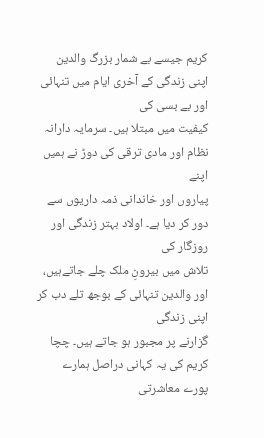کریم جیسے بے شمار بزرگ والدین اپنی زندگی کے آخری ایام میں تنہائی اور بے بسی کی
کیفیت میں مبتلا ہیں۔ سرمایہ دارانہ نظام اور مادی ترقی کی دوڑ نے ہمیں اپنے
پیاروں اور خاندانی ذمہ داریوں سے دور کر دیا ہے۔ اولاد بہتر زندگی اور روزگار کی
تلاش میں بیرونِ ملک چلے جاتےہیں، اور والدین تنہائی کے بوجھ تلے دب کر اپنی زندگی
گزارنے پر مجبور ہو جاتے ہیں۔ چچا کریم کی یہ کہانی دراصل ہمارے پورے معاشرتی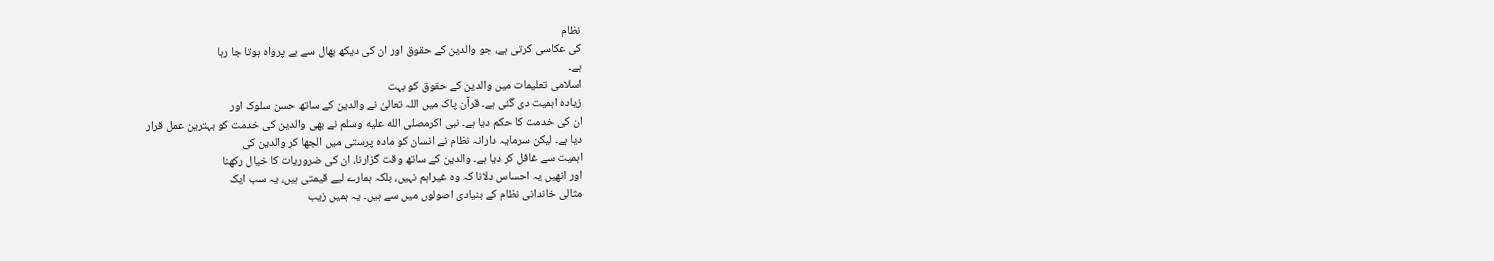نظام
کی عکاسی کرتی ہے، جو والدین کے حقوق اور ان کی دیکھ بھال سے بے پرواہ ہوتا جا رہا
ہے۔
اسلامی تعلیمات میں والدین کے حقوق کو بہت
زیادہ اہمیت دی گئی ہے۔ قرآن پاک میں اللہ تعالیٰ نے والدین کے ساتھ حسن سلوک اور
ان کی خدمت کا حکم دیا ہے۔ نبی اکرمصلى الله عليه وسلم نے بھی والدین کی خدمت کو بہترین عمل قرار
دیا ہے۔ لیکن سرمایہ دارانہ نظام نے انسان کو مادہ پرستی میں الجھا کر والدین کی
اہمیت سے غافل کر دیا ہے۔ والدین کے ساتھ وقت گزارنا، ان کی ضروریات کا خیال رکھنا
اور انھیں یہ احساس دلانا کہ وہ غیراہم نہیں، بلکہ ہمارے لیے قیمتی ہیں، یہ سب ایک
مثالی خاندانی نظام کے بنیادی اصولوں میں سے ہیں۔ یہ ہمیں زیب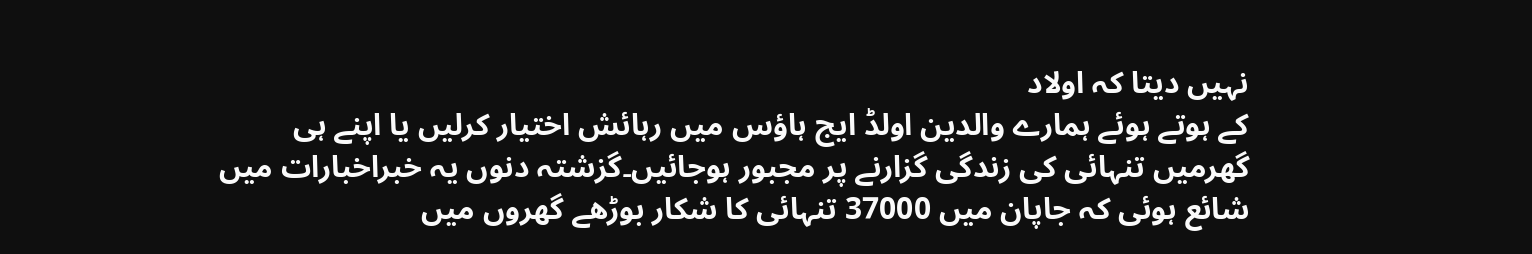نہیں دیتا کہ اولاد
کے ہوتے ہوئے ہمارے والدین اولڈ ایج ہاؤس میں رہائش اختیار کرلیں یا اپنے ہی
گھرمیں تنہائی کی زندگی گزارنے پر مجبور ہوجائیں۔گزشتہ دنوں یہ خبراخبارات میں
شائع ہوئی کہ جاپان میں 37000 تنہائی کا شکار بوڑھے گھروں میں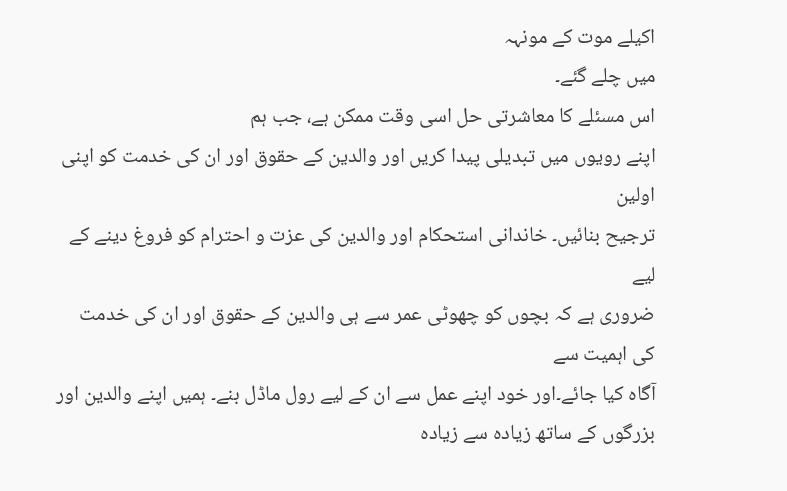اکیلے موت کے مونہہ
میں چلے گئے۔
اس مسئلے کا معاشرتی حل اسی وقت ممکن ہے، جب ہم
اپنے رویوں میں تبدیلی پیدا کریں اور والدین کے حقوق اور ان کی خدمت کو اپنی اولین
ترجیح بنائیں۔ خاندانی استحکام اور والدین کی عزت و احترام کو فروغ دینے کے لیے
ضروری ہے کہ بچوں کو چھوٹی عمر سے ہی والدین کے حقوق اور ان کی خدمت کی اہمیت سے
آگاہ کیا جائے۔اور خود اپنے عمل سے ان کے لیے رول ماڈل بنے۔ ہمیں اپنے والدین اور
بزرگوں کے ساتھ زیادہ سے زیادہ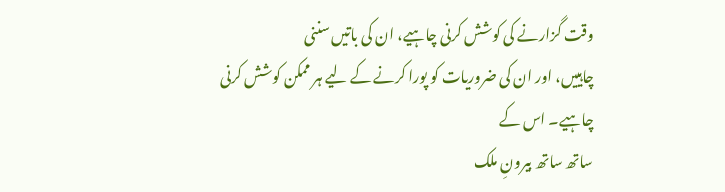وقت گزارنے کی کوشش کرنی چاہیے، ان کی باتیں سننی
چاہییں، اور ان کی ضروریات کو پورا کرنے کے لیے ہر ممکن کوشش کرنی چاہیے۔ اس کے
ساتھ ساتھ بیرونِ ملک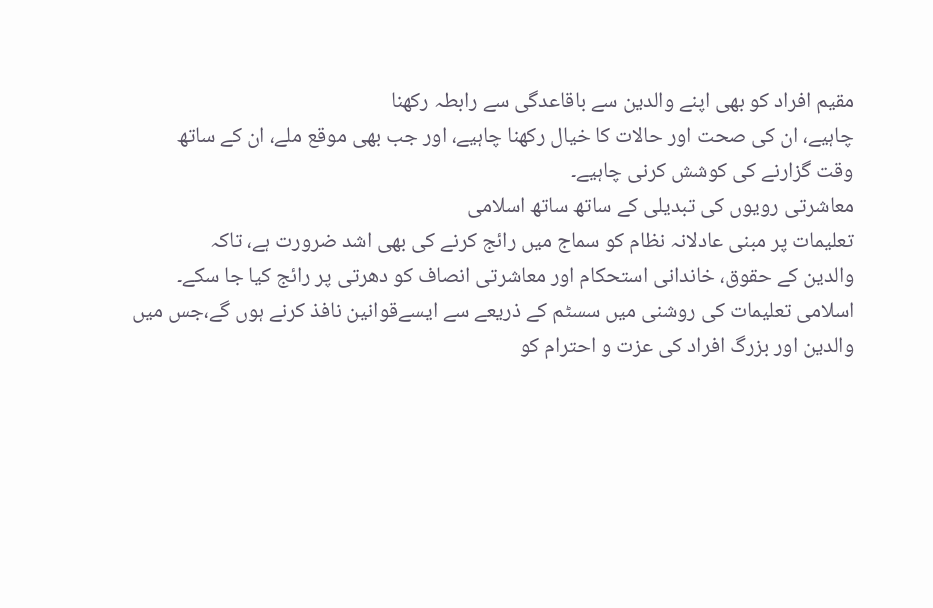مقیم افراد کو بھی اپنے والدین سے باقاعدگی سے رابطہ رکھنا
چاہیے، ان کی صحت اور حالات کا خیال رکھنا چاہیے، اور جب بھی موقع ملے، ان کے ساتھ
وقت گزارنے کی کوشش کرنی چاہیے۔
معاشرتی رویوں کی تبدیلی کے ساتھ ساتھ اسلامی
تعلیمات پر مبنی عادلانہ نظام کو سماج میں رائج کرنے کی بھی اشد ضرورت ہے، تاکہ
والدین کے حقوق، خاندانی استحکام اور معاشرتی انصاف کو دھرتی پر رائج کیا جا سکے۔
اسلامی تعلیمات کی روشنی میں سسٹم کے ذریعے سے ایسےقوانین نافذ کرنے ہوں گے،جس میں
والدین اور بزرگ افراد کی عزت و احترام کو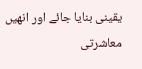یقینی بنایا جائے اور انھیں معاشرتی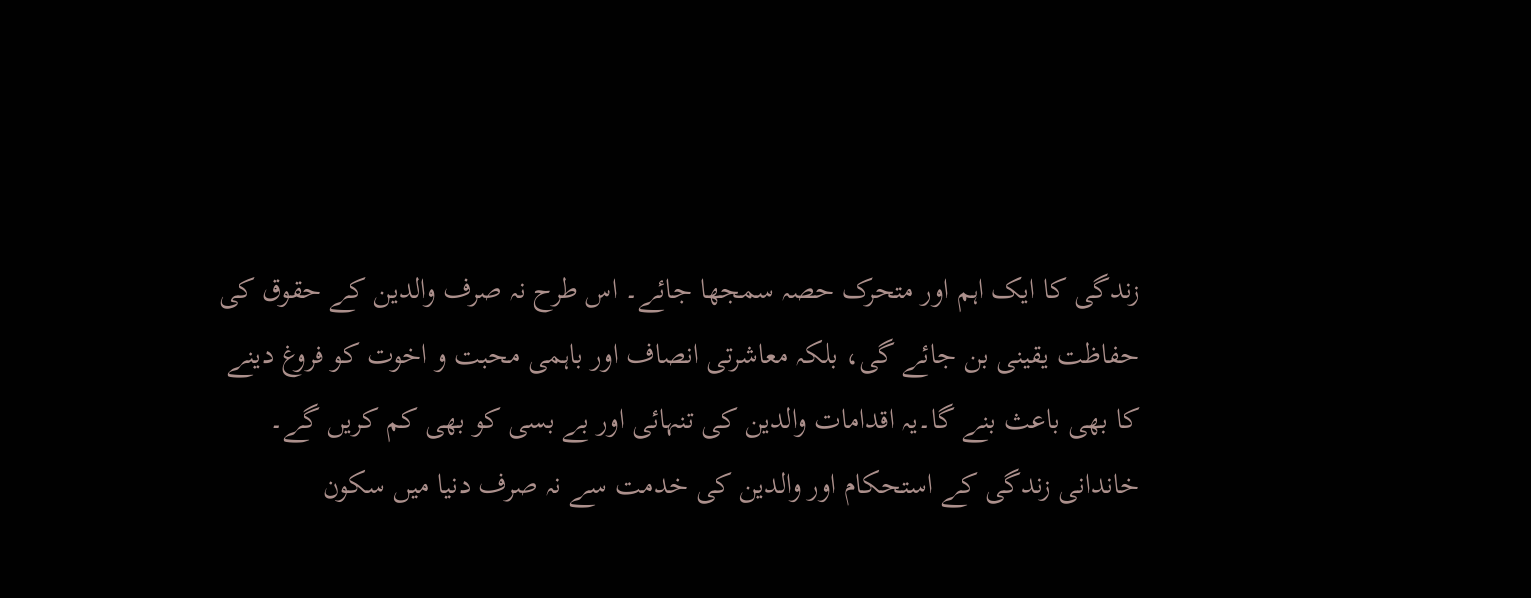زندگی کا ایک اہم اور متحرک حصہ سمجھا جائے۔ اس طرح نہ صرف والدین کے حقوق کی
حفاظت یقینی بن جائے گی، بلکہ معاشرتی انصاف اور باہمی محبت و اخوت کو فروغ دینے
کا بھی باعث بنے گا۔یہ اقدامات والدین کی تنہائی اور بے بسی کو بھی کم کریں گے۔
خاندانی زندگی کے استحکام اور والدین کی خدمت سے نہ صرف دنیا میں سکون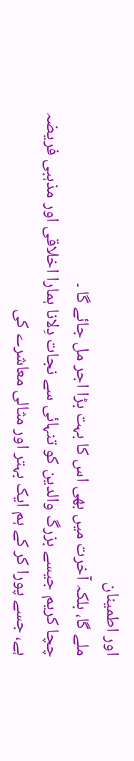اور اطمینان
ملے گا، بلکہ آخرت میں بھی اس کا بہت بڑا اجر مل جائے گا ۔
چچا کریم جیسے بزرگ والدین کو تنہائی سے نجات دِلانا ہمارا اخلاقی اور مذہبی فریضہ ہے، جسے پورا کر کے ہم ایک بہتر اور مثالی معاشرے کی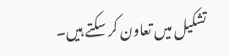تشکیل میں تعاون کر سکتے ہیں۔